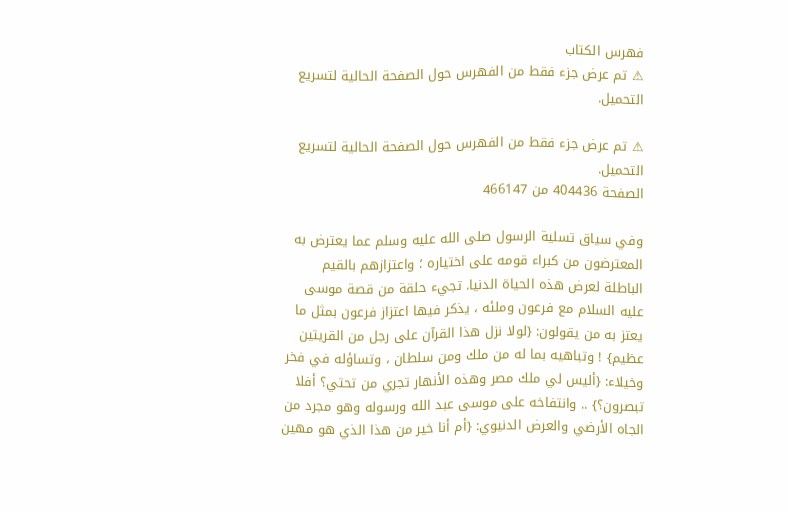فهرس الكتاب
⚠ تم عرض جزء فقط من الفهرس حول الصفحة الحالية لتسريع التحميل.

⚠ تم عرض جزء فقط من الفهرس حول الصفحة الحالية لتسريع التحميل.
الصفحة 404436 من 466147

وفي سياق تسلية الرسول صلى الله عليه وسلم عما يعترض به المعترضون من كبراء قومه على اختياره ؛ واعتزازهم بالقيم الباطلة لعرض هذه الحياة الدنيا. تجيء حلقة من قصة موسى عليه السلام مع فرعون وملئه ، يذكر فيها اعتزاز فرعون بمثل ما يعتز به من يقولون: {لولا نزل هذا القرآن على رجل من القريتين عظيم} ! وتباهيه بما له من ملك ومن سلطان ، وتساؤله في فخر وخيلاء: {أليس لي ملك مصر وهذه الأنهار تجري من تحتي؟ أفلا تبصرون؟} .. وانتفاخه على موسى عبد الله ورسوله وهو مجرد من الجاه الأرضي والعرض الدنيوي: {أم أنا خير من هذا الذي هو مهين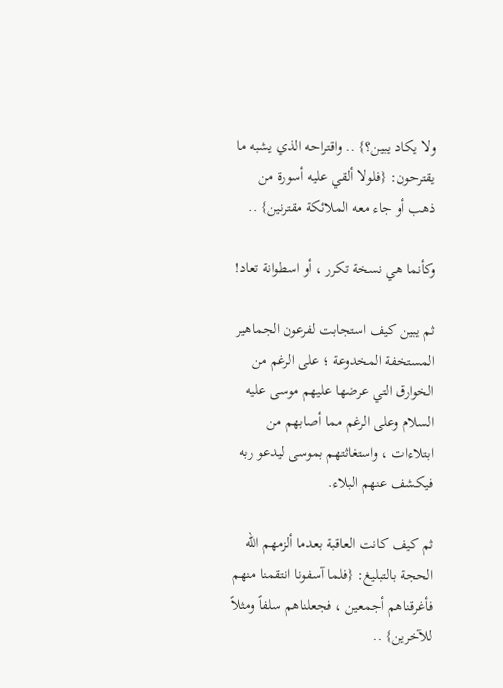ولا يكاد يبين؟} .. واقتراحه الذي يشبه ما يقترحون: {فلولا ألقي عليه أسورة من ذهب أو جاء معه الملائكة مقترنين} ..

وكأنما هي نسخة تكرر ، أو اسطوانة تعاد!

ثم يبين كيف استجابت لفرعون الجماهير المستخفة المخدوعة ؛ على الرغم من الخوارق التي عرضها عليهم موسى عليه السلام وعلى الرغم مما أصابهم من ابتلاءات ، واستغاثتهم بموسى ليدعو ربه فيكشف عنهم البلاء.

ثم كيف كانت العاقبة بعدما ألزمهم الله الحجة بالتبليغ: {فلما آسفونا انتقمنا منهم فأغرقناهم أجمعين ، فجعلناهم سلفاً ومثلاً للآخرين} ..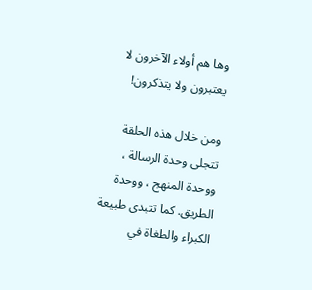وها هم أولاء الآخرون لا يعتبرون ولا يتذكرون!

ومن خلال هذه الحلقة تتجلى وحدة الرسالة ، ووحدة المنهج ، ووحدة الطريق. كما تتبدى طبيعة الكبراء والطغاة في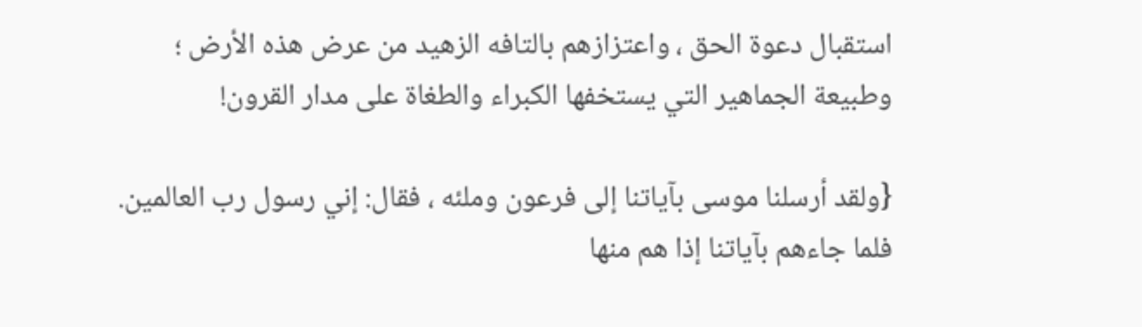استقبال دعوة الحق ، واعتزازهم بالتافه الزهيد من عرض هذه الأرض ؛ وطبيعة الجماهير التي يستخفها الكبراء والطغاة على مدار القرون!

{ولقد أرسلنا موسى بآياتنا إلى فرعون وملئه ، فقال: إني رسول رب العالمين. فلما جاءهم بآياتنا إذا هم منها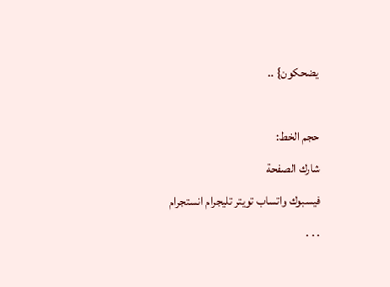يضحكون} ..

حجم الخط:
شارك الصفحة
فيسبوك واتساب تويتر تليجرام انستجرام
. . .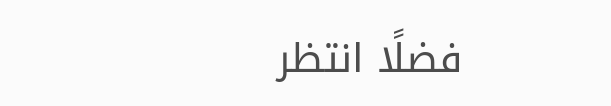فضلًا انتظر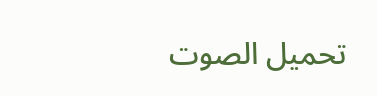تحميل الصوت